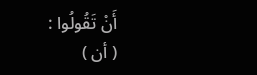أَنْ تَقُولُوا :
( أن )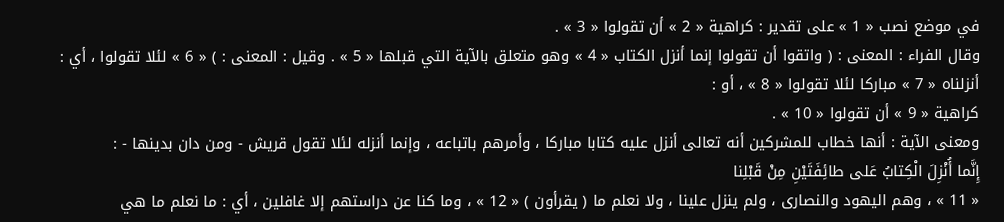في موضع نصب « 1 » على تقدير : كراهية « 2 » أن تقولوا « 3 » .
وقال الفراء : المعنى : ( واتقوا أن تقولوا إنما أنزل الكتاب « 4 » وهو متعلق بالآية التي قبلها « 5 » . وقيل : المعنى : ) « 6 » لئلا تقولوا ، أي : أنزلناه « 7 » مباركا لئلا تقولوا « 8 » ، أو :
كراهية « 9 » أن تقولوا « 10 » .
ومعنى الآية : أنها خطاب للمشركين أنه تعالى أنزل عليه كتابا مباركا ، وأمرهم باتباعه ، وإنما أنزله لئلا تقول قريش - ومن دان بدينها - :
إِنَّما أُنْزِلَ الْكِتابُ عَلى طائِفَتَيْنِ مِنْ قَبْلِنا
« 11 » ، وهم اليهود والنصارى ، ولم ينزل علينا ، ولا نعلم ما ( يقرأون ) « 12 » ، وما كنا عن دراستهم إلا غافلين ، أي : ما نعلم ما هي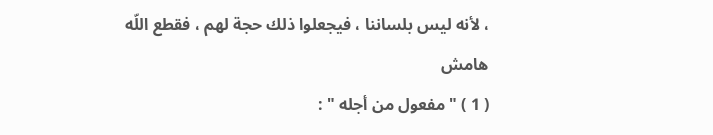، لأنه ليس بلساننا ، فيجعلوا ذلك حجة لهم ، فقطع اللّه
هامش
( 1 ) " مفعول من أجله " :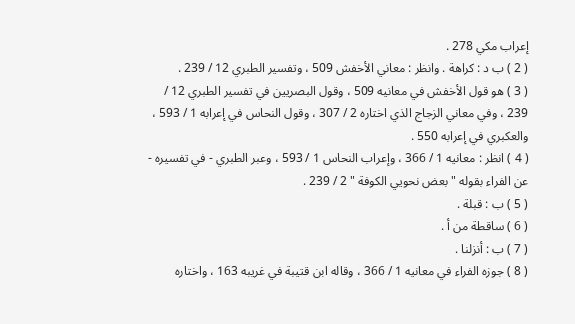إعراب مكي 278 .
( 2 ) ب د : كراهة . وانظر : معاني الأخفش 509 ، وتفسير الطبري 12 / 239 .
( 3 ) هو قول الأخفش في معانيه 509 ، وقول البصريين في تفسير الطبري 12 / 239 ، وفي معاني الزجاج الذي اختاره 2 / 307 ، وقول النحاس في إعرابه 1 / 593 ، والعكبري في إعرابه 550 .
( 4 ) انظر : معانيه 1 / 366 ، وإعراب النحاس 1 / 593 ، وعبر الطبري - في تفسيره - عن الفراء بقوله " بعض نحويي الكوفة " 2 / 239 .
( 5 ) ب : قبلة .
( 6 ) ساقطة من أ .
( 7 ) ب : أنزلنا .
( 8 ) جوزه الفراء في معانيه 1 / 366 ، وقاله ابن قتيبة في غريبه 163 ، واختاره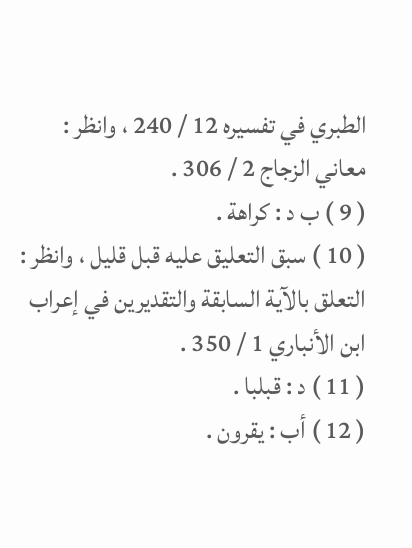الطبري في تفسيره 12 / 240 ، وانظر : معاني الزجاج 2 / 306 .
( 9 ) ب د : كراهة .
( 10 ) سبق التعليق عليه قبل قليل ، وانظر : التعلق بالآية السابقة والتقديرين في إعراب ابن الأنباري 1 / 350 .
( 11 ) د : قبلبا .
( 12 ) أب : يقرون .